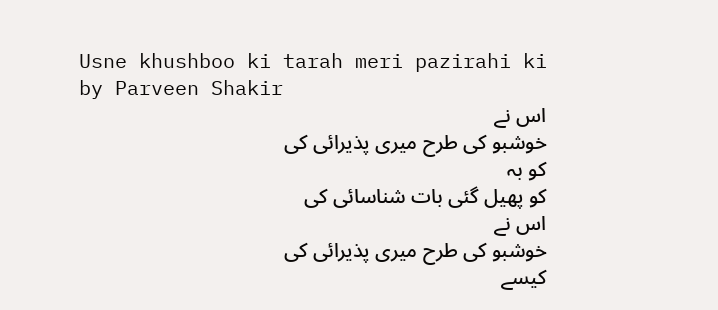Usne khushboo ki tarah meri pazirahi ki by Parveen Shakir
اس نے
خوشبو کی طرح میری پذیرائی کی
کو بہ
کو پھیل گئی بات شناسائی کی
اس نے
خوشبو کی طرح میری پذیرائی کی
کیسے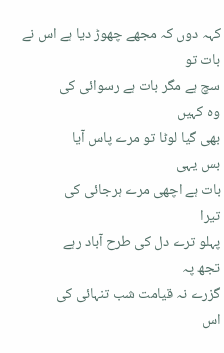کہہ دوں کہ مجھے چھوڑ دیا ہے اس نے
بات تو
سچ ہے مگر بات ہے رسوائی کی
وہ کہیں
بھی گیا لوٹا تو مرے پاس آیا
بس یہی
بات ہے اچھی مرے ہرجائی کی
تیرا
پہلو ترے دل کی طرح آباد رہے
تجھ پہ
گزرے نہ قیامت شب تنہائی کی
اس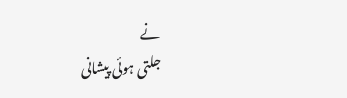نے
جلتی ہوئی پیشانی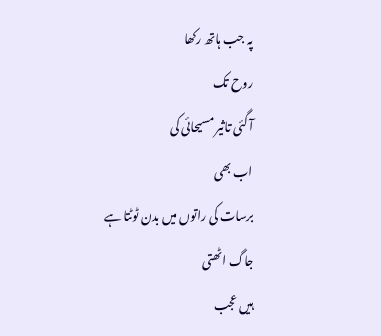پہ جب ہاتھ رکھا
روح تک
آ گئی تاثیر مسیحائی کی
اب بھی
برسات کی راتوں میں بدن ٹوٹتا ہے
جاگ اٹھتی
ہیں عجب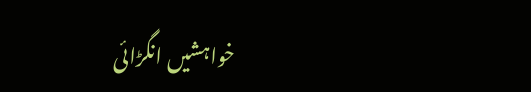خواہشیں انگڑائی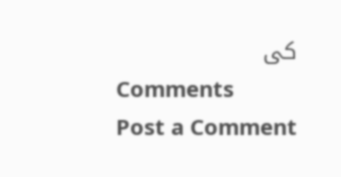کی
Comments
Post a Comment